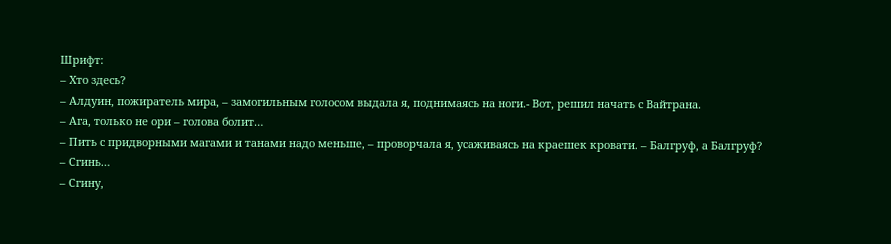Шрифт:
– Хто здесь?
– Алдуин, пожиратель мира, – замогильным голосом выдала я, поднимаясь на ноги.- Вот, решил начать с Вайтрана.
– Ага, только не ори – голова болит…
– Пить с придворными магами и танами надо меньше, – проворчала я, усаживаясь на краешек кровати. – Балгруф, а Балгруф?
– Сгинь…
– Сгину,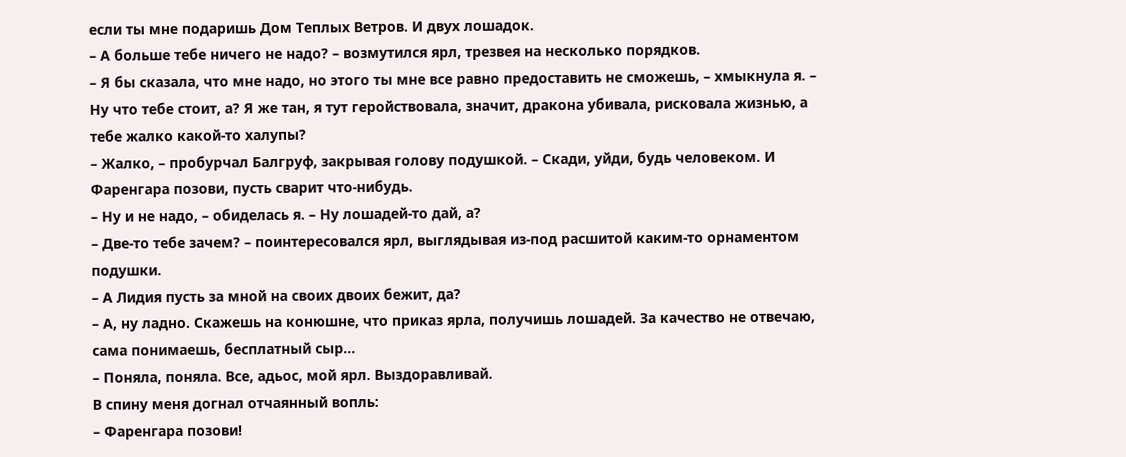если ты мне подаришь Дом Теплых Ветров. И двух лошадок.
– А больше тебе ничего не надо? – возмутился ярл, трезвея на несколько порядков.
– Я бы сказала, что мне надо, но этого ты мне все равно предоставить не сможешь, – хмыкнула я. – Ну что тебе стоит, а? Я же тан, я тут геройствовала, значит, дракона убивала, рисковала жизнью, а тебе жалко какой-то халупы?
– Жалко, – пробурчал Балгруф, закрывая голову подушкой. – Скади, уйди, будь человеком. И Фаренгара позови, пусть сварит что-нибудь.
– Ну и не надо, – обиделась я. – Ну лошадей-то дай, а?
– Две-то тебе зачем? – поинтересовался ярл, выглядывая из-под расшитой каким-то орнаментом подушки.
– А Лидия пусть за мной на своих двоих бежит, да?
– А, ну ладно. Скажешь на конюшне, что приказ ярла, получишь лошадей. За качество не отвечаю, сама понимаешь, бесплатный сыр…
– Поняла, поняла. Все, адьос, мой ярл. Выздоравливай.
В спину меня догнал отчаянный вопль:
– Фаренгара позови!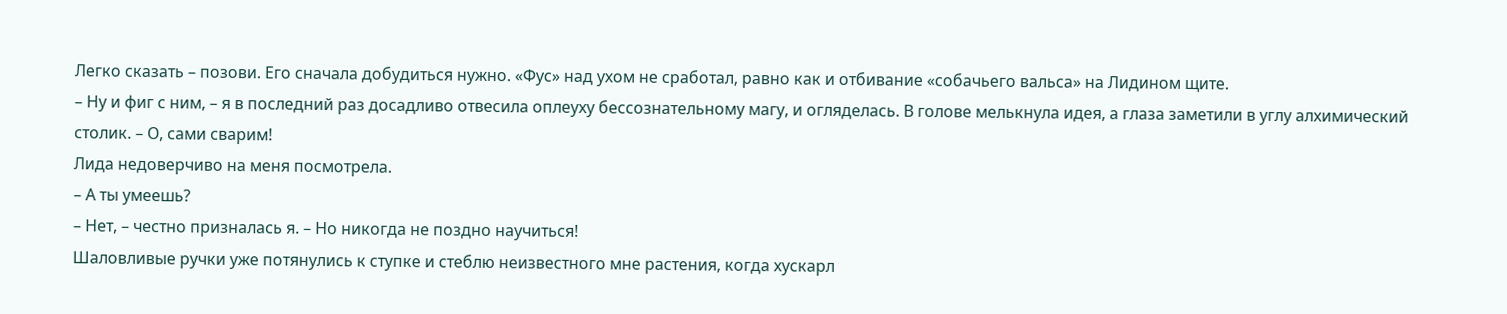Легко сказать – позови. Его сначала добудиться нужно. «Фус» над ухом не сработал, равно как и отбивание «собачьего вальса» на Лидином щите.
– Ну и фиг с ним, – я в последний раз досадливо отвесила оплеуху бессознательному магу, и огляделась. В голове мелькнула идея, а глаза заметили в углу алхимический столик. – О, сами сварим!
Лида недоверчиво на меня посмотрела.
– А ты умеешь?
– Нет, – честно призналась я. – Но никогда не поздно научиться!
Шаловливые ручки уже потянулись к ступке и стеблю неизвестного мне растения, когда хускарл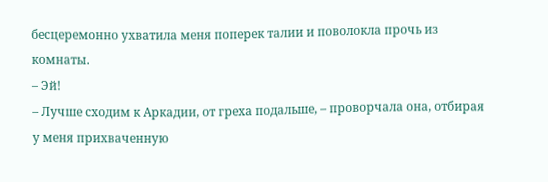бесцеремонно ухватила меня поперек талии и поволокла прочь из комнаты.
– Эй!
– Лучше сходим к Аркадии, от греха подальше, – проворчала она, отбирая у меня прихваченную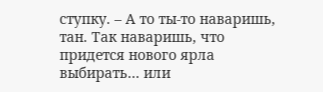ступку. – А то ты-то наваришь, тан. Так наваришь, что придется нового ярла выбирать… или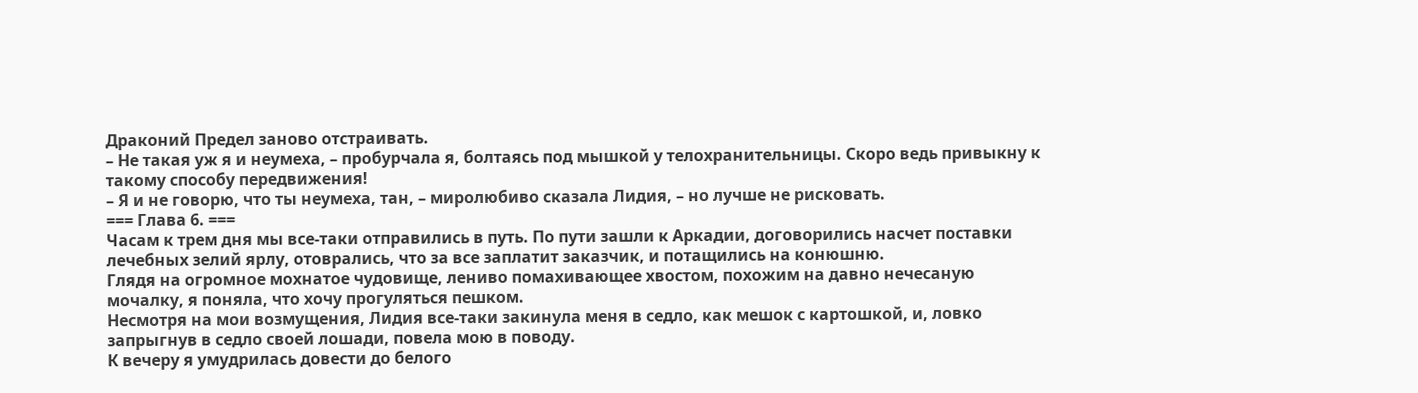Драконий Предел заново отстраивать.
– Не такая уж я и неумеха, – пробурчала я, болтаясь под мышкой у телохранительницы. Скоро ведь привыкну к такому способу передвижения!
– Я и не говорю, что ты неумеха, тан, – миролюбиво сказала Лидия, – но лучше не рисковать.
=== Глава 6. ===
Часам к трем дня мы все-таки отправились в путь. По пути зашли к Аркадии, договорились насчет поставки лечебных зелий ярлу, отоврались, что за все заплатит заказчик, и потащились на конюшню.
Глядя на огромное мохнатое чудовище, лениво помахивающее хвостом, похожим на давно нечесаную мочалку, я поняла, что хочу прогуляться пешком.
Несмотря на мои возмущения, Лидия все-таки закинула меня в седло, как мешок с картошкой, и, ловко запрыгнув в седло своей лошади, повела мою в поводу.
К вечеру я умудрилась довести до белого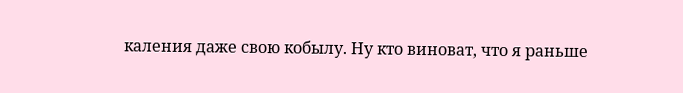каления даже свою кобылу. Ну кто виноват, что я раньше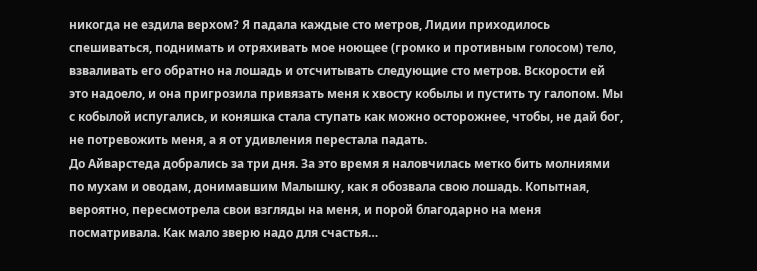никогда не ездила верхом? Я падала каждые сто метров, Лидии приходилось спешиваться, поднимать и отряхивать мое ноющее (громко и противным голосом) тело, взваливать его обратно на лошадь и отсчитывать следующие сто метров. Вскорости ей это надоело, и она пригрозила привязать меня к хвосту кобылы и пустить ту галопом. Мы с кобылой испугались, и коняшка стала ступать как можно осторожнее, чтобы, не дай бог, не потревожить меня, а я от удивления перестала падать.
До Айварстеда добрались за три дня. За это время я наловчилась метко бить молниями по мухам и оводам, донимавшим Малышку, как я обозвала свою лошадь. Копытная, вероятно, пересмотрела свои взгляды на меня, и порой благодарно на меня посматривала. Как мало зверю надо для счастья…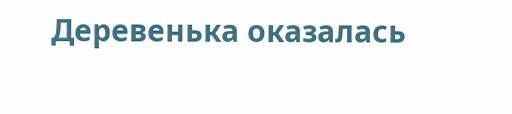Деревенька оказалась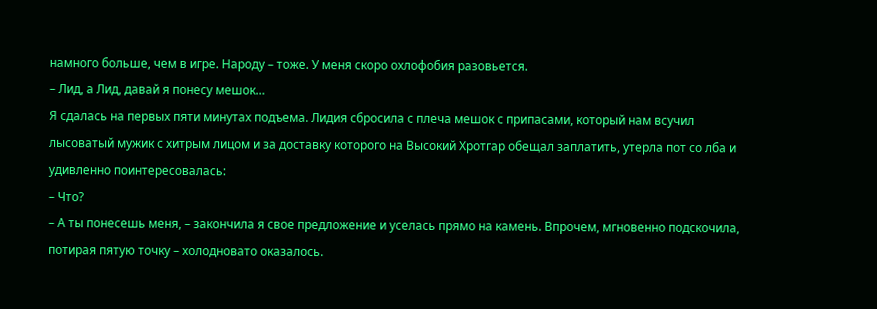намного больше, чем в игре. Народу – тоже. У меня скоро охлофобия разовьется.
– Лид, а Лид, давай я понесу мешок…
Я сдалась на первых пяти минутах подъема. Лидия сбросила с плеча мешок с припасами, который нам всучил лысоватый мужик с хитрым лицом и за доставку которого на Высокий Хротгар обещал заплатить, утерла пот со лба и удивленно поинтересовалась:
– Что?
– А ты понесешь меня, – закончила я свое предложение и уселась прямо на камень. Впрочем, мгновенно подскочила, потирая пятую точку – холодновато оказалось.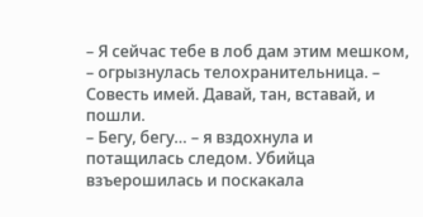– Я сейчас тебе в лоб дам этим мешком, – огрызнулась телохранительница. – Совесть имей. Давай, тан, вставай, и пошли.
– Бегу, бегу… – я вздохнула и потащилась следом. Убийца взъерошилась и поскакала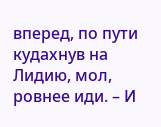вперед, по пути кудахнув на Лидию, мол, ровнее иди. – И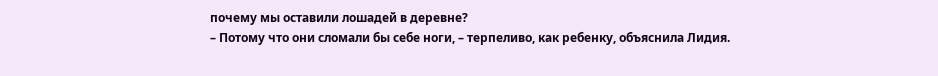почему мы оставили лошадей в деревне?
– Потому что они сломали бы себе ноги, – терпеливо, как ребенку, объяснила Лидия.